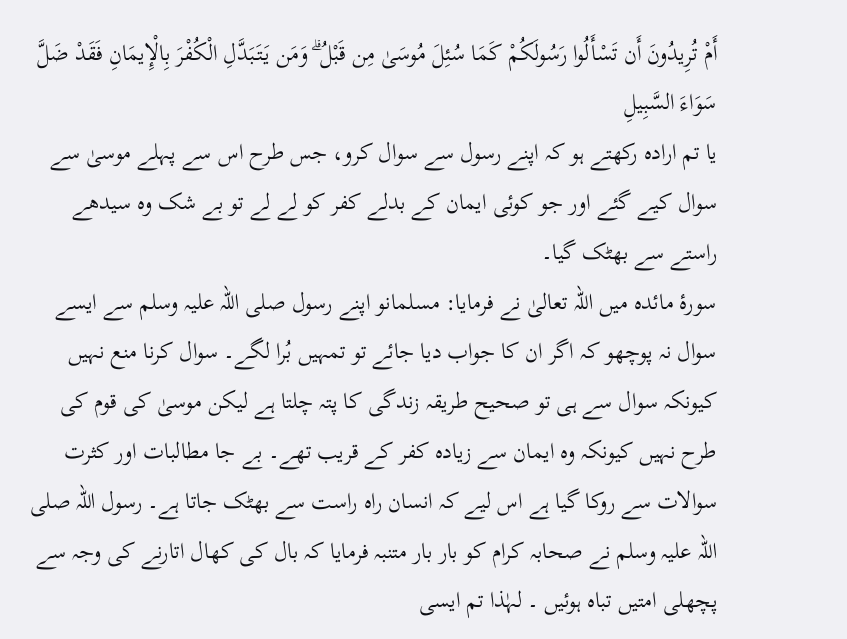أَمْ تُرِيدُونَ أَن تَسْأَلُوا رَسُولَكُمْ كَمَا سُئِلَ مُوسَىٰ مِن قَبْلُ ۗ وَمَن يَتَبَدَّلِ الْكُفْرَ بِالْإِيمَانِ فَقَدْ ضَلَّ سَوَاءَ السَّبِيلِ
یا تم ارادہ رکھتے ہو کہ اپنے رسول سے سوال کرو، جس طرح اس سے پہلے موسیٰ سے سوال کیے گئے اور جو کوئی ایمان کے بدلے کفر کو لے لے تو بے شک وہ سیدھے راستے سے بھٹک گیا۔
سورۂ مائدہ میں اللہ تعالیٰ نے فرمایا: مسلمانو اپنے رسول صلی اللہ علیہ وسلم سے ایسے سوال نہ پوچھو کہ اگر ان کا جواب دیا جائے تو تمہیں بُرا لگے۔ سوال کرنا منع نہیں کیونکہ سوال سے ہی تو صحیح طریقہ زندگی کا پتہ چلتا ہے لیکن موسیٰ کی قوم کی طرح نہیں کیونکہ وہ ایمان سے زیادہ کفر کے قریب تھے۔ بے جا مطالبات اور کثرت سوالات سے روکا گیا ہے اس لیے کہ انسان راہ راست سے بھٹک جاتا ہے۔ رسول اللہ صلی اللہ علیہ وسلم نے صحابہ کرام کو بار بار متنبہ فرمایا کہ بال کی کھال اتارنے کی وجہ سے پچھلی امتیں تباہ ہوئیں ۔ لہٰذا تم ایسی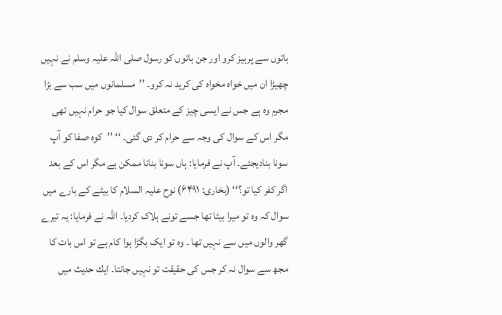باتوں سے پرہیز کرو اور جن باتوں کو رسول صلی اللہ علیہ وسلم نے نہیں چھیڑا ان میں خواہ مخواہ كی کرید نہ کرو۔ ’’مسلمانوں میں سب سے بڑا مجرم وہ ہے جس نے ایسی چیز کے متعلق سوال کیا جو حرام نہیں تھی مگر اس کے سوال کی وجہ سے حرام کر دی گئی۔ ‘‘ ’’کوہ صفا کو آپ سونا بنادیجئے۔ آپ نے فرمایا: ہاں سونا بنانا ممکن ہے مگر اس کے بعد اگر کفر کیا تو؟‘‘ (بخاری: ۶۴۹۱) نوح علیہ السلام کا بیٹے کے بارے میں سوال کہ وہ تو میرا بیٹا تھا جسے تونے ہلاک کردیا۔ اللہ نے فرمایا: یہ تیرے گھر والوں میں سے نہیں تھا ۔ وہ تو ایک بگڑا ہوا کام ہے تو اس بات کا مجھ سے سوال نہ کر جس کی حقیقت تو نہیں جانتا۔ ایك حدیث میں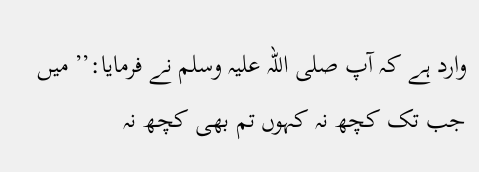وارد ہے كہ آپ صلی اللہ علیہ وسلم نے فرمایا:’’ میں جب تک کچھ نہ کہوں تم بھی کچھ نہ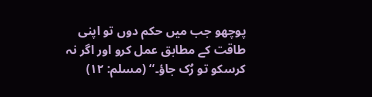پوچھو جب میں حکم دوں تو اپنی طاقت کے مطابق عمل کرو اور اگر نہ کرسکو تو رُک جاؤ۔‘‘ (مسلم: ۱۲)